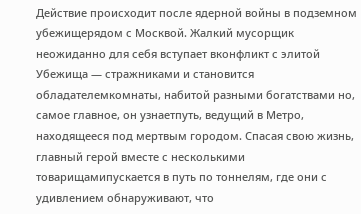Действие происходит после ядерной войны в подземном убежищерядом с Москвой. Жалкий мусорщик неожиданно для себя вступает вконфликт с элитой Убежища — стражниками и становится обладателемкомнаты, набитой разными богатствами но, самое главное, он узнаетпуть, ведущий в Метро, находящееся под мертвым городом. Спасая свою жизнь, главный герой вместе с несколькими товарищамипускается в путь по тоннелям, где они с удивлением обнаруживают, что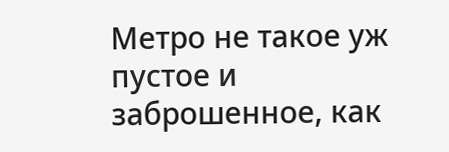Метро не такое уж пустое и заброшенное, как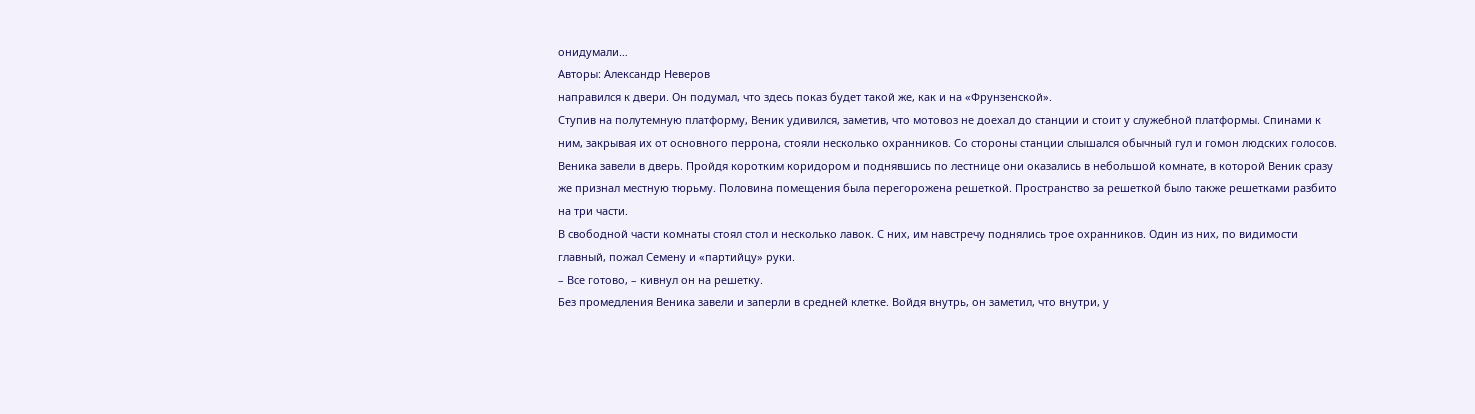онидумали…
Авторы: Александр Неверов
направился к двери. Он подумал, что здесь показ будет такой же, как и на «Фрунзенской».
Ступив на полутемную платформу, Веник удивился, заметив, что мотовоз не доехал до станции и стоит у служебной платформы. Спинами к ним, закрывая их от основного перрона, стояли несколько охранников. Со стороны станции слышался обычный гул и гомон людских голосов.
Веника завели в дверь. Пройдя коротким коридором и поднявшись по лестнице они оказались в небольшой комнате, в которой Веник сразу же признал местную тюрьму. Половина помещения была перегорожена решеткой. Пространство за решеткой было также решетками разбито на три части.
В свободной части комнаты стоял стол и несколько лавок. С них, им навстречу поднялись трое охранников. Один из них, по видимости главный, пожал Семену и «партийцу» руки.
– Все готово, – кивнул он на решетку.
Без промедления Веника завели и заперли в средней клетке. Войдя внутрь, он заметил, что внутри, у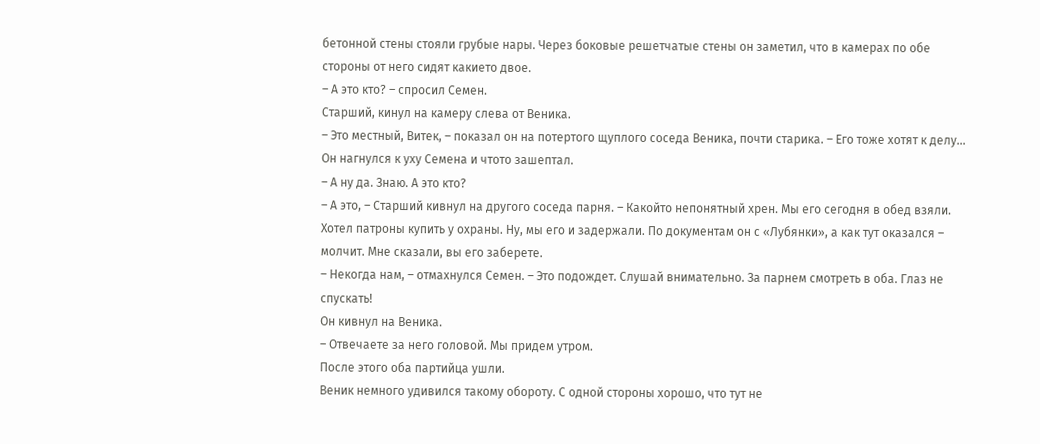бетонной стены стояли грубые нары. Через боковые решетчатые стены он заметил, что в камерах по обе стороны от него сидят какието двое.
– А это кто? – спросил Семен.
Старший, кинул на камеру слева от Веника.
– Это местный, Витек, – показал он на потертого щуплого соседа Веника, почти старика. – Его тоже хотят к делу…
Он нагнулся к уху Семена и чтото зашептал.
– А ну да. Знаю. А это кто?
– А это, – Старший кивнул на другого соседа парня. – Какойто непонятный хрен. Мы его сегодня в обед взяли. Хотел патроны купить у охраны. Ну, мы его и задержали. По документам он с «Лубянки», а как тут оказался – молчит. Мне сказали, вы его заберете.
– Некогда нам, – отмахнулся Семен. – Это подождет. Слушай внимательно. За парнем смотреть в оба. Глаз не спускать!
Он кивнул на Веника.
– Отвечаете за него головой. Мы придем утром.
После этого оба партийца ушли.
Веник немного удивился такому обороту. С одной стороны хорошо, что тут не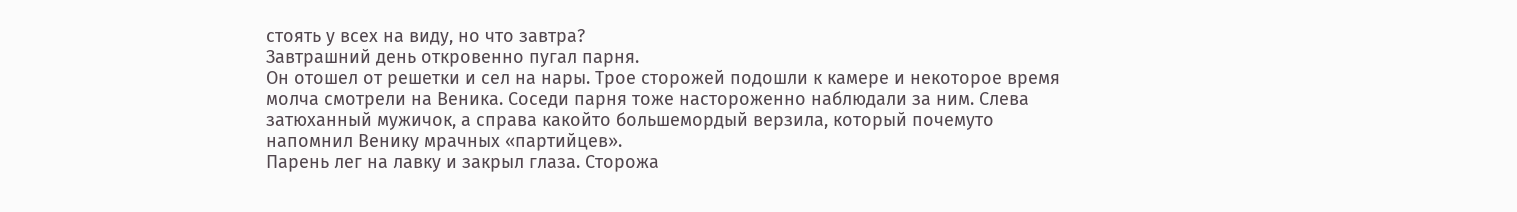стоять у всех на виду, но что завтра?
Завтрашний день откровенно пугал парня.
Он отошел от решетки и сел на нары. Трое сторожей подошли к камере и некоторое время молча смотрели на Веника. Соседи парня тоже настороженно наблюдали за ним. Слева затюханный мужичок, а справа какойто большемордый верзила, который почемуто напомнил Венику мрачных «партийцев».
Парень лег на лавку и закрыл глаза. Сторожа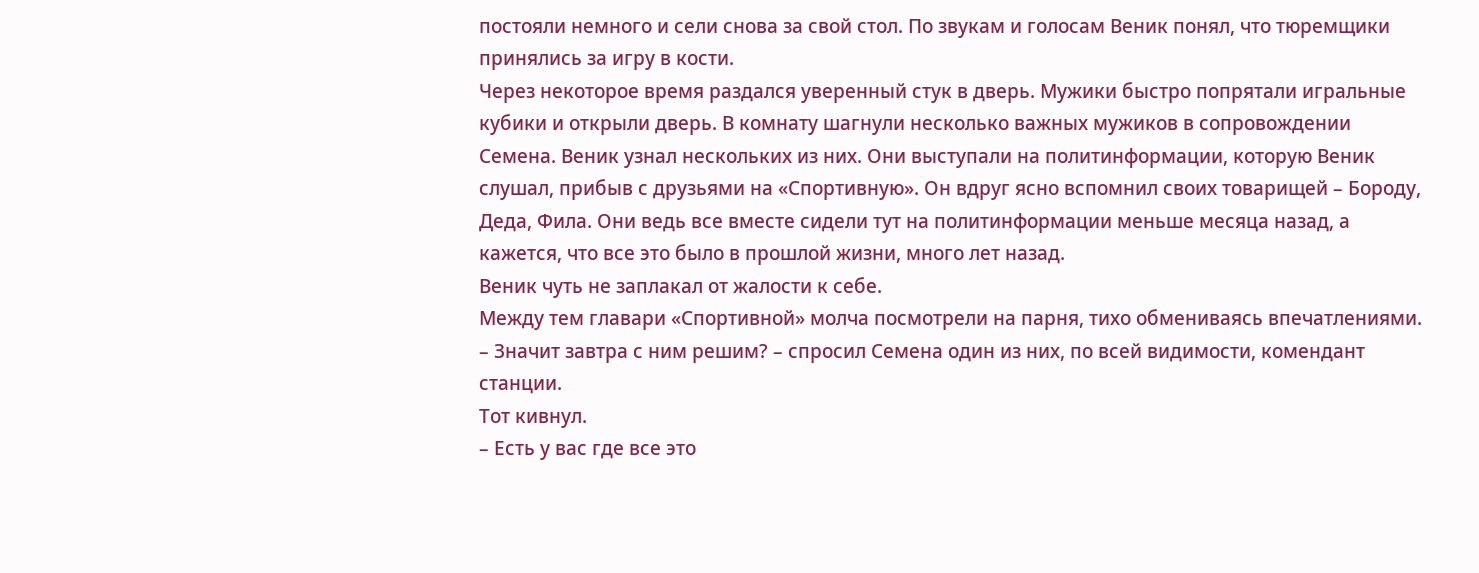постояли немного и сели снова за свой стол. По звукам и голосам Веник понял, что тюремщики принялись за игру в кости.
Через некоторое время раздался уверенный стук в дверь. Мужики быстро попрятали игральные кубики и открыли дверь. В комнату шагнули несколько важных мужиков в сопровождении Семена. Веник узнал нескольких из них. Они выступали на политинформации, которую Веник слушал, прибыв с друзьями на «Спортивную». Он вдруг ясно вспомнил своих товарищей – Бороду, Деда, Фила. Они ведь все вместе сидели тут на политинформации меньше месяца назад, а кажется, что все это было в прошлой жизни, много лет назад.
Веник чуть не заплакал от жалости к себе.
Между тем главари «Спортивной» молча посмотрели на парня, тихо обмениваясь впечатлениями.
– Значит завтра с ним решим? – спросил Семена один из них, по всей видимости, комендант станции.
Тот кивнул.
– Есть у вас где все это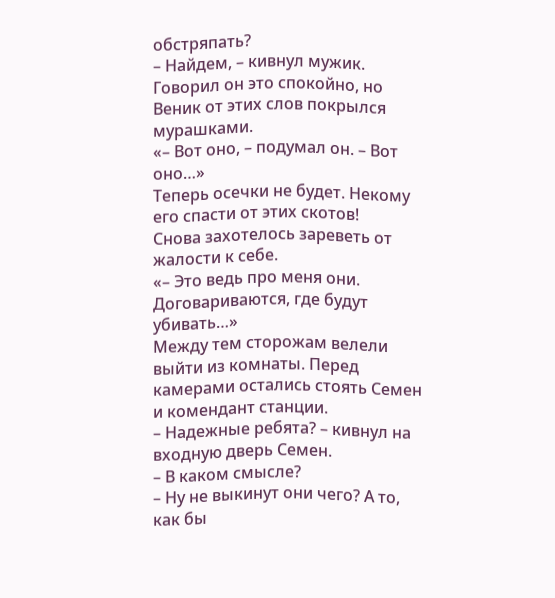обстряпать?
– Найдем, – кивнул мужик.
Говорил он это спокойно, но Веник от этих слов покрылся мурашками.
«– Вот оно, – подумал он. – Вот оно…»
Теперь осечки не будет. Некому его спасти от этих скотов!
Снова захотелось зареветь от жалости к себе.
«– Это ведь про меня они. Договариваются, где будут убивать…»
Между тем сторожам велели выйти из комнаты. Перед камерами остались стоять Семен и комендант станции.
– Надежные ребята? – кивнул на входную дверь Семен.
– В каком смысле?
– Ну не выкинут они чего? А то, как бы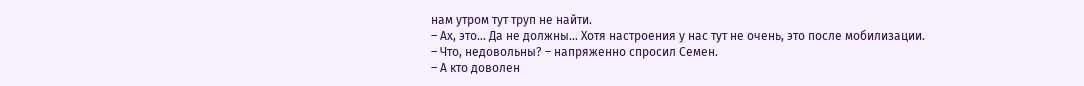нам утром тут труп не найти.
– Ах, это… Да не должны… Хотя настроения у нас тут не очень, это после мобилизации.
– Что, недовольны? – напряженно спросил Семен.
– А кто доволен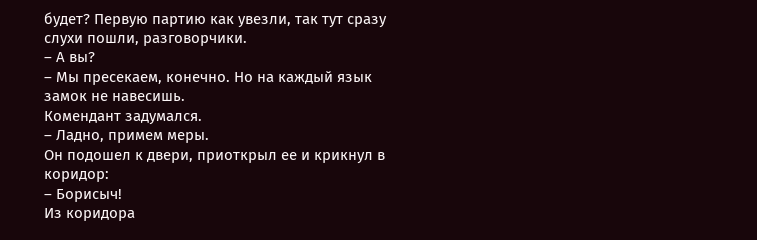будет? Первую партию как увезли, так тут сразу слухи пошли, разговорчики.
– А вы?
– Мы пресекаем, конечно. Но на каждый язык замок не навесишь.
Комендант задумался.
– Ладно, примем меры.
Он подошел к двери, приоткрыл ее и крикнул в коридор:
– Борисыч!
Из коридора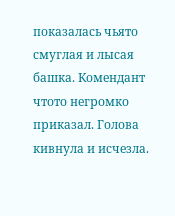показалась чьято смуглая и лысая башка. Комендант чтото негромко приказал. Голова кивнула и исчезла.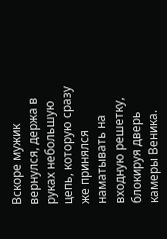Вскоре мужик вернулся, держа в руках небольшую цепь, которую сразу же принялся наматывать на входную решетку, блокируя дверь камеры Веника.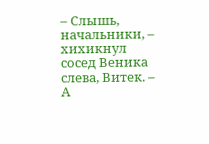– Слышь, начальники, – хихикнул сосед Веника слева, Витек. – А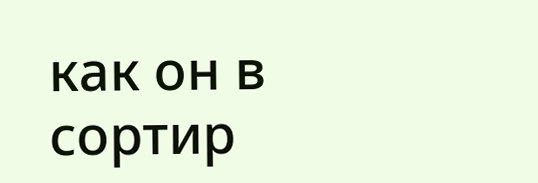как он в сортир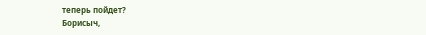теперь пойдет?
Борисыч,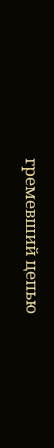гремевший цепью